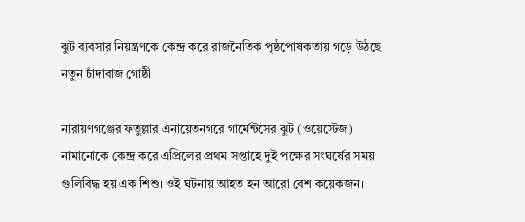ঝুট ব্যবসার নিয়ন্ত্রণকে কেন্দ্র করে রাজনৈতিক পৃষ্ঠপোষকতায় গড়ে উঠছে নতুন চাঁদাবাজ গোষ্ঠী

নারায়ণগঞ্জের ফতুল্লার এনায়েতনগরে গার্মেন্টসের ঝুট (ওয়েস্টেজ) নামানোকে কেন্দ্র করে এপ্রিলের প্রথম সপ্তাহে দুই পক্ষের সংঘর্ষের সময় গুলিবিদ্ধ হয় এক শিশু। ওই ঘটনায় আহত হন আরো বেশ কয়েকজন।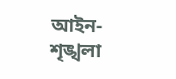আইন-শৃঙ্খলা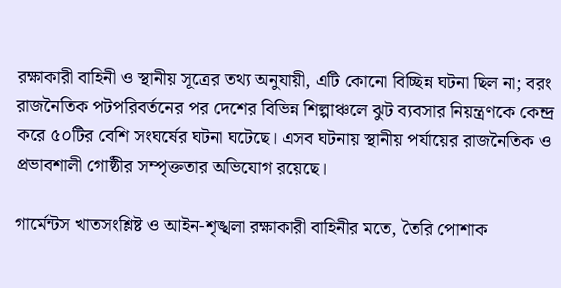রক্ষাকারী বাহিনী ও স্থানীয় সূত্রের তথ্য অনুযায়ী, এটি কোনো বিচ্ছিন্ন ঘটনা ছিল না; বরং রাজনৈতিক পটপরিবর্তনের পর দেশের বিভিন্ন শিল্পাঞ্চলে ঝুট ব্যবসার নিয়ন্ত্রণকে কেন্দ্র করে ৫০টির বেশি সংঘর্ষের ঘটনা ঘটেছে। এসব ঘটনায় স্থানীয় পর্যায়ের রাজনৈতিক ও প্রভাবশালী গোষ্ঠীর সম্পৃক্ততার অভিযোগ রয়েছে।

গার্মেন্টস খাতসংশ্লিষ্ট ও আইন-শৃঙ্খলা রক্ষাকারী বাহিনীর মতে, তৈরি পোশাক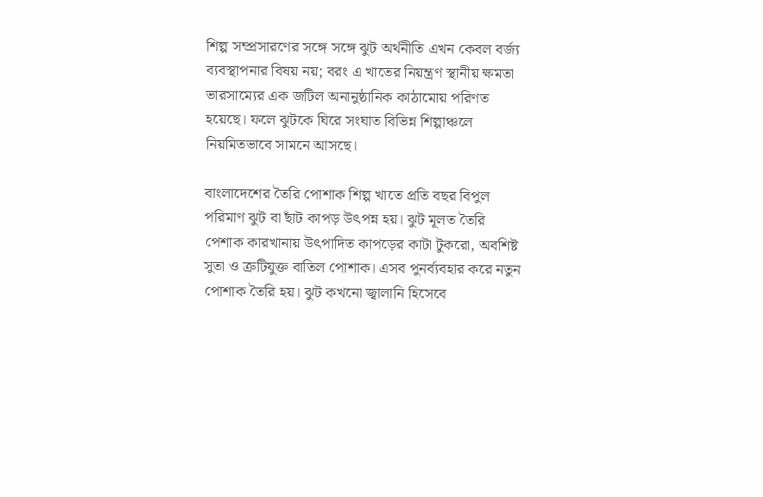শিল্প সম্প্রসারণের সঙ্গে সঙ্গে ঝুট অর্থনীতি এখন কেবল বর্জ্য ব্যবস্থাপনার বিষয় নয়; বরং এ খাতের নিয়ন্ত্রণ স্থানীয় ক্ষমতা ভারসাম্যের এক জটিল অনানুষ্ঠানিক কাঠামোয় পরিণত হয়েছে। ফলে ঝুটকে ঘিরে সংঘাত বিভিন্ন শিল্পাঞ্চলে নিয়মিতভাবে সামনে আসছে।

বাংলাদেশের তৈরি পোশাক শিল্প খাতে প্রতি বছর বিপুল পরিমাণ ঝুট বা ছাঁট কাপড় উৎপন্ন হয়। ঝুট মূলত তৈরি পেশাক কারখানায় উৎপাদিত কাপড়ের কাটা টুকরো, অবশিষ্ট সুতা ও ত্রুটিযুক্ত বাতিল পোশাক। এসব পুনর্ব্যবহার করে নতুন পোশাক তৈরি হয়। ঝুট কখনো জ্বালানি হিসেবে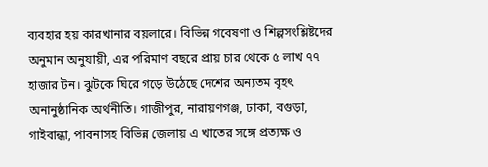ব্যবহার হয় কারখানার বয়লারে। বিভিন্ন গবেষণা ও শিল্পসংশ্লিষ্টদের অনুমান অনুযায়ী, এর পরিমাণ বছরে প্রায় চার থেকে ৫ লাখ ৭৭ হাজার টন। ঝুটকে ঘিরে গড়ে উঠেছে দেশের অন্যতম বৃহৎ অনানুষ্ঠানিক অর্থনীতি। গাজীপুর, নারায়ণগঞ্জ, ঢাকা, বগুড়া, গাইবান্ধা, পাবনাসহ বিভিন্ন জেলায় এ খাতের সঙ্গে প্রত্যক্ষ ও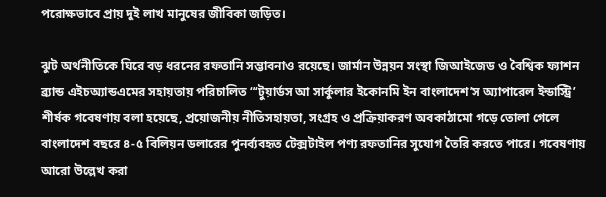পরোক্ষভাবে প্রায় দুই লাখ মানুষের জীবিকা জড়িত।

ঝুট অর্থনীতিকে ঘিরে বড় ধরনের রফতানি সম্ভাবনাও রয়েছে। জার্মান উন্নয়ন সংস্থা জিআইজেড ও বৈশ্বিক ফ্যাশন ব্র্যান্ড এইচঅ্যান্ডএমের সহায়তায় পরিচালিত “‘টুয়ার্ডস আ সার্কুলার ইকোনমি ইন বাংলাদেশ’স অ্যাপারেল ইন্ডাস্ট্রি’ শীর্ষক গবেষণায় বলা হয়েছে, প্রয়োজনীয় নীতিসহায়তা, সংগ্রহ ও প্রক্রিয়াকরণ অবকাঠামো গড়ে তোলা গেলে বাংলাদেশ বছরে ৪-৫ বিলিয়ন ডলারের পুনর্ব্যবহৃত টেক্সটাইল পণ্য রফতানির সুযোগ তৈরি করতে পারে। গবেষণায় আরো উল্লেখ করা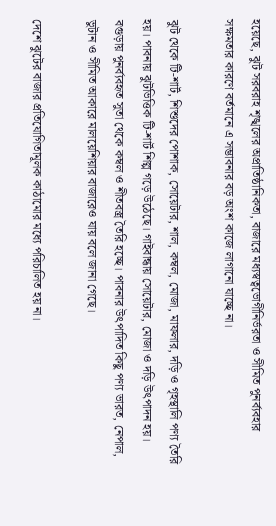হয়েছে, ঝুট সরবরাহ শৃঙ্খলের অপ্রাতিষ্ঠানিকতা, বাজারে মধ্যস্বত্বভোগীনির্ভরতা ও সীমিত পুনর্ব্যবহার সক্ষমতার কারণে বর্তমানে এ সম্ভাবনার বড় অংশ কাজে লাগানো যাচ্ছে না।

ঝুট থেকে টি-শার্ট, শিশুদের পোশাক, সোয়েটার, শাল, কম্বল, মোজা, মাফলার, দড়ি ও গৃহস্থালি পণ্য তৈরি হয়। পাবনায় ঝুটভিত্তিক টি-শার্ট শিল্প গড়ে উঠেছে। গাইবান্ধায় সোয়েটার, মোজা ও দড়ি উৎপাদন হয়। বগুড়ায় পুনর্ব্যবহৃত সুতা থেকে কম্বল ও শীতবস্ত্র তৈরি হচ্ছে। পাবনার উৎপাদিত কিছু পণ্য ভারত, নেপাল, ভুটান ও সীমিত আকারে মালয়েশিয়ার বাজারেও যায় বলে জানা গেছে।

দেশে ঝুটের বাজার প্রতিযোগিতামূলক কাঠামোর মধ্যে পরিচালিত হয় না।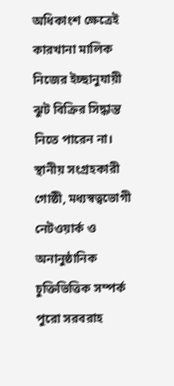অধিকাংশ ক্ষেত্রেই কারখানা মালিক নিজের ইচ্ছানুযায়ী ঝুট বিক্রির সিদ্ধান্ত নিতে পারেন না। স্থানীয় সংগ্রহকারী গোষ্ঠী, মধ্যস্বত্বভোগী নেটওয়ার্ক ও অনানুষ্ঠানিক চুক্তিভিত্তিক সম্পর্ক পুরো সরবরাহ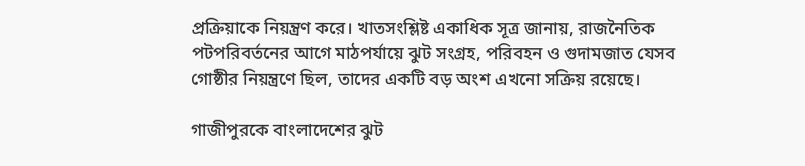প্রক্রিয়াকে নিয়ন্ত্রণ করে। খাতসংশ্লিষ্ট একাধিক সূত্র জানায়, রাজনৈতিক পটপরিবর্তনের আগে মাঠপর্যায়ে ঝুট সংগ্রহ, পরিবহন ও গুদামজাত যেসব গোষ্ঠীর নিয়ন্ত্রণে ছিল, তাদের একটি বড় অংশ এখনো সক্রিয় রয়েছে।

গাজীপুরকে বাংলাদেশের ঝুট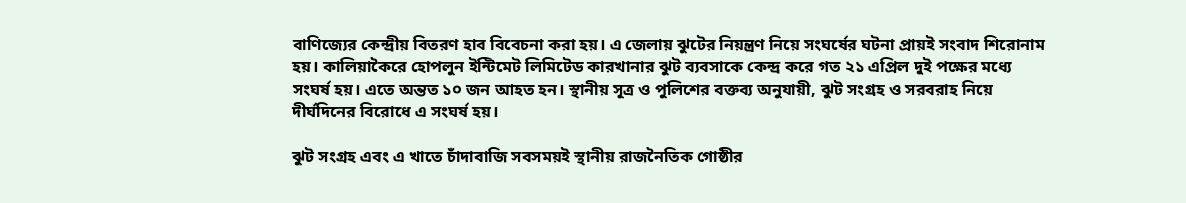বাণিজ্যের কেন্দ্রীয় বিতরণ হাব বিবেচনা করা হয়। এ জেলায় ঝুটের নিয়ন্ত্রণ নিয়ে সংঘর্ষের ঘটনা প্রায়ই সংবাদ শিরোনাম হয়। কালিয়াকৈরে হোপলুন ইন্টিমেট লিমিটেড কারখানার ঝুট ব্যবসাকে কেন্দ্র করে গত ২১ এপ্রিল দুই পক্ষের মধ্যে সংঘর্ষ হয়। এতে অন্তত ১০ জন আহত হন। স্থানীয় সূত্র ও পুলিশের বক্তব্য অনুযায়ী, ঝুট সংগ্রহ ও সরবরাহ নিয়ে দীর্ঘদিনের বিরোধে এ সংঘর্ষ হয়।

ঝুট সংগ্রহ এবং এ খাতে চাঁদাবাজি সবসময়ই স্থানীয় রাজনৈতিক গোষ্ঠীর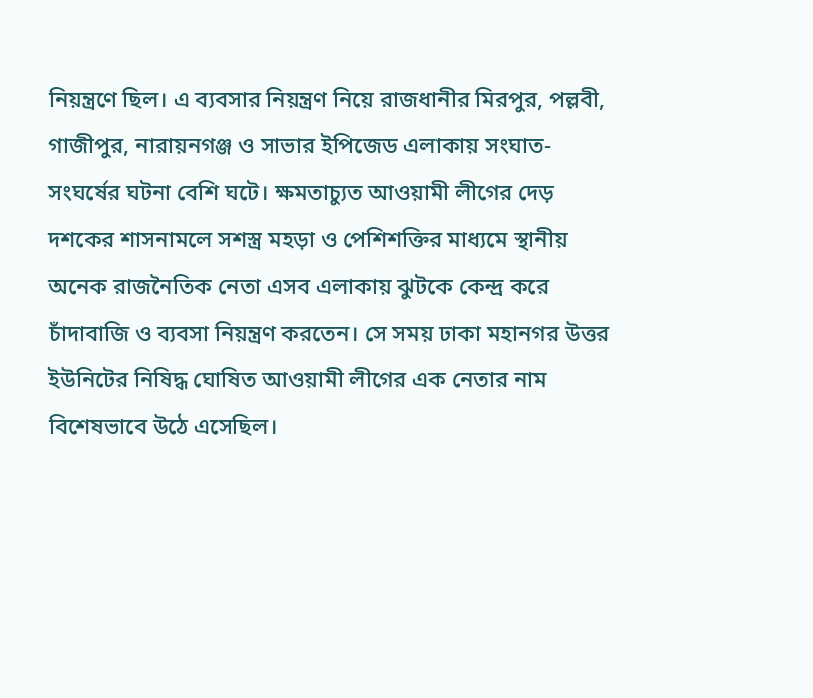নিয়ন্ত্রণে ছিল। এ ব্যবসার নিয়ন্ত্রণ নিয়ে রাজধানীর মিরপুর, পল্লবী, গাজীপুর, নারায়নগঞ্জ ও সাভার ইপিজেড এলাকায় সংঘাত-সংঘর্ষের ঘটনা বেশি ঘটে। ক্ষমতাচ্যুত আওয়ামী লীগের দেড় দশকের শাসনামলে সশস্ত্র মহড়া ও পেশিশক্তির মাধ্যমে স্থানীয় অনেক রাজনৈতিক নেতা এসব এলাকায় ঝুটকে কেন্দ্র করে চাঁদাবাজি ও ব্যবসা নিয়ন্ত্রণ করতেন। সে সময় ঢাকা মহানগর উত্তর ইউনিটের নিষিদ্ধ ঘোষিত আওয়ামী লীগের এক নেতার নাম বিশেষভাবে উঠে এসেছিল।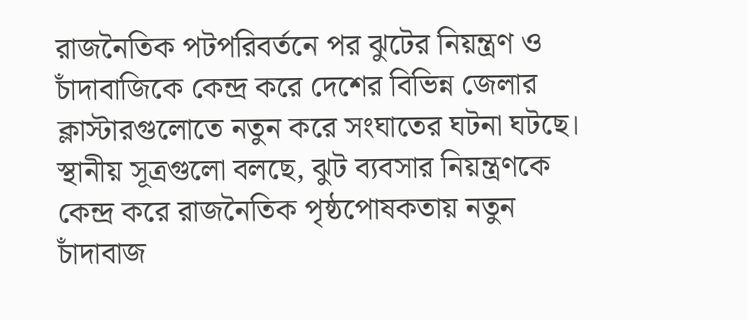রাজনৈতিক পটপরিবর্তনে পর ঝুটের নিয়ন্ত্রণ ও চাঁদাবাজিকে কেন্দ্র করে দেশের বিভিন্ন জেলার ক্লাস্টারগুলোতে নতুন করে সংঘাতের ঘটনা ঘটছে। স্থানীয় সূত্রগুলো বলছে, ঝুট ব্যবসার নিয়ন্ত্রণকে কেন্দ্র করে রাজনৈতিক পৃষ্ঠপোষকতায় নতুন চাঁদাবাজ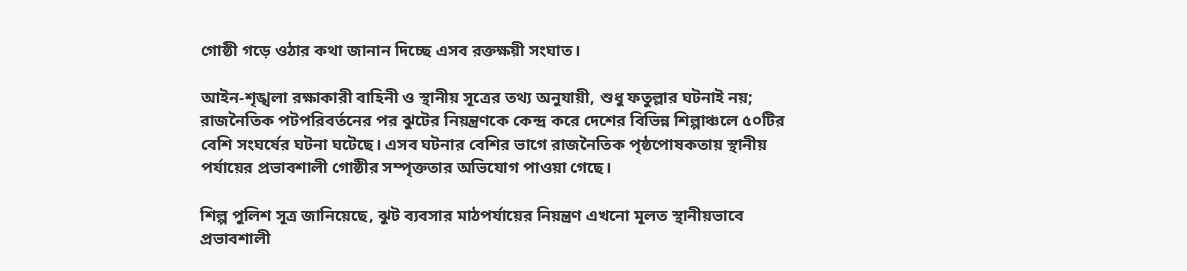গোষ্ঠী গড়ে ওঠার কথা জানান দিচ্ছে এসব রক্তক্ষয়ী সংঘাত।

আইন-শৃঙ্খলা রক্ষাকারী বাহিনী ও স্থানীয় সূত্রের তথ্য অনুযায়ী, শুধু ফতুল্লার ঘটনাই নয়; রাজনৈতিক পটপরিবর্তনের পর ঝুটের নিয়ন্ত্রণকে কেন্দ্র করে দেশের বিভিন্ন শিল্পাঞ্চলে ৫০টির বেশি সংঘর্ষের ঘটনা ঘটেছে। এসব ঘটনার বেশির ভাগে রাজনৈতিক পৃষ্ঠপোষকতায় স্থানীয় পর্যায়ের প্রভাবশালী গোষ্ঠীর সম্পৃক্ততার অভিযোগ পাওয়া গেছে।

শিল্প পুলিশ সূত্র জানিয়েছে, ঝুট ব্যবসার মাঠপর্যায়ের নিয়ন্ত্রণ এখনো মূলত স্থানীয়ভাবে প্রভাবশালী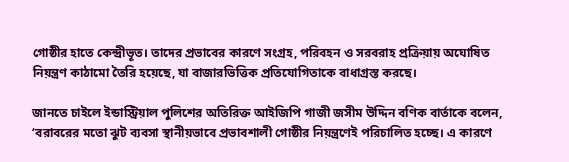গোষ্ঠীর হাতে কেন্দ্রীভূত। তাদের প্রভাবের কারণে সংগ্রহ, পরিবহন ও সরবরাহ প্রক্রিয়ায় অঘোষিত নিয়ন্ত্রণ কাঠামো তৈরি হয়েছে, যা বাজারভিত্তিক প্রতিযোগিতাকে বাধাগ্রস্ত করছে।

জানতে চাইলে ইন্ডাস্ট্রিয়াল পুলিশের অতিরিক্ত আইজিপি গাজী জসীম উদ্দিন বণিক বার্তাকে বলেন, ‘বরাবরের মতো ঝুট ব্যবসা স্থানীয়ভাবে প্রভাবশালী গোষ্ঠীর নিয়ন্ত্রণেই পরিচালিত হচ্ছে। এ কারণে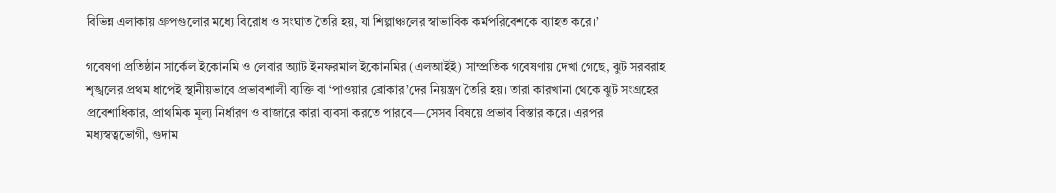বিভিন্ন এলাকায় গ্রুপগুলোর মধ্যে বিরোধ ও সংঘাত তৈরি হয়, যা শিল্পাঞ্চলের স্বাভাবিক কর্মপরিবেশকে ব্যাহত করে।’

গবেষণা প্রতিষ্ঠান সার্কেল ইকোনমি ও লেবার অ্যাট ইনফরমাল ইকোনমির (এলআইই) সাম্প্রতিক গবেষণায় দেখা গেছে, ঝুট সরবরাহ শৃঙ্খলের প্রথম ধাপেই স্থানীয়ভাবে প্রভাবশালী ব্যক্তি বা ‘পাওয়ার ব্রোকার’দের নিয়ন্ত্রণ তৈরি হয়। তারা কারখানা থেকে ঝুট সংগ্রহের প্রবেশাধিকার, প্রাথমিক মূল্য নির্ধারণ ও বাজারে কারা ব্যবসা করতে পারবে—সেসব বিষয়ে প্রভাব বিস্তার করে। এরপর মধ্যস্বত্বভোগী, গুদাম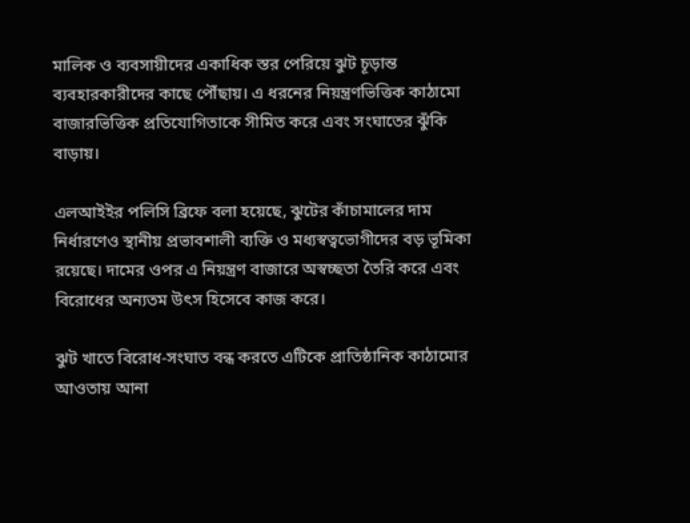মালিক ও ব্যবসায়ীদের একাধিক স্তর পেরিয়ে ঝুট চূড়ান্ত ব্যবহারকারীদের কাছে পৌঁছায়। এ ধরনের নিয়ন্ত্রণভিত্তিক কাঠামো বাজারভিত্তিক প্রতিযোগিতাকে সীমিত করে এবং সংঘাতের ঝুঁকি বাড়ায়।

এলআইইর পলিসি ব্রিফে বলা হয়েছে, ঝুটের কাঁচামালের দাম নির্ধারণেও স্থানীয় প্রভাবশালী ব্যক্তি ও মধ্যস্বত্বভোগীদের বড় ভূমিকা রয়েছে। দামের ওপর এ নিয়ন্ত্রণ বাজারে অস্বচ্ছতা তৈরি করে এবং বিরোধের অন্যতম উৎস হিসেবে কাজ করে।

ঝুট খাতে বিরোধ-সংঘাত বন্ধ করতে এটিকে প্রাতিষ্ঠানিক কাঠামোর আওতায় আনা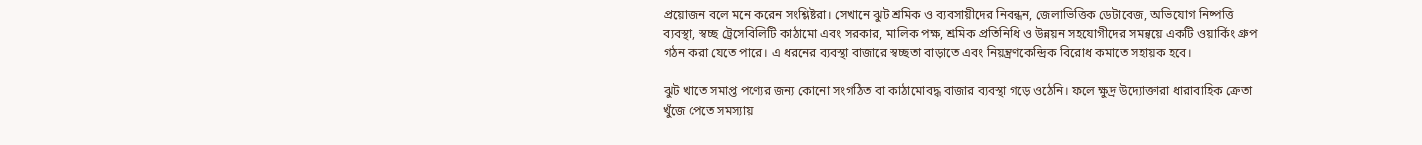প্রয়োজন বলে মনে করেন সংশ্লিষ্টরা। সেখানে ঝুট শ্রমিক ও ব্যবসায়ীদের নিবন্ধন, জেলাভিত্তিক ডেটাবেজ, অভিযোগ নিষ্পত্তি ব্যবস্থা, স্বচ্ছ ট্রেসেবিলিটি কাঠামো এবং সরকার, মালিক পক্ষ, শ্রমিক প্রতিনিধি ও উন্নয়ন সহযোগীদের সমন্বয়ে একটি ওয়ার্কিং গ্রুপ গঠন করা যেতে পারে। এ ধরনের ব্যবস্থা বাজারে স্বচ্ছতা বাড়াতে এবং নিয়ন্ত্রণকেন্দ্রিক বিরোধ কমাতে সহায়ক হবে।

ঝুট খাতে সমাপ্ত পণ্যের জন্য কোনো সংগঠিত বা কাঠামোবদ্ধ বাজার ব্যবস্থা গড়ে ওঠেনি। ফলে ক্ষুদ্র উদ্যোক্তারা ধারাবাহিক ক্রেতা খুঁজে পেতে সমস্যায়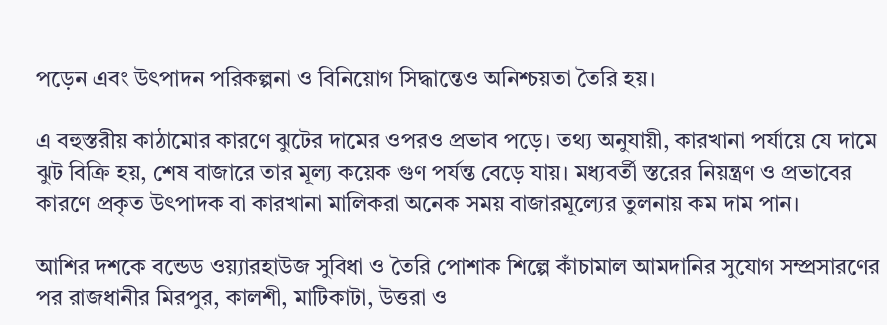পড়েন এবং উৎপাদন পরিকল্পনা ও বিনিয়োগ সিদ্ধান্তেও অনিশ্চয়তা তৈরি হয়।

এ বহুস্তরীয় কাঠামোর কারণে ঝুটের দামের ওপরও প্রভাব পড়ে। তথ্য অনুযায়ী, কারখানা পর্যায়ে যে দামে ঝুট বিক্রি হয়, শেষ বাজারে তার মূল্য কয়েক গুণ পর্যন্ত বেড়ে যায়। মধ্যবর্তী স্তরের নিয়ন্ত্রণ ও প্রভাবের কারণে প্রকৃত উৎপাদক বা কারখানা মালিকরা অনেক সময় বাজারমূল্যের তুলনায় কম দাম পান।

আশির দশকে বন্ডেড ওয়্যারহাউজ সুবিধা ও তৈরি পোশাক শিল্পে কাঁচামাল আমদানির সুযোগ সম্প্রসারণের পর রাজধানীর মিরপুর, কালশী, মাটিকাটা, উত্তরা ও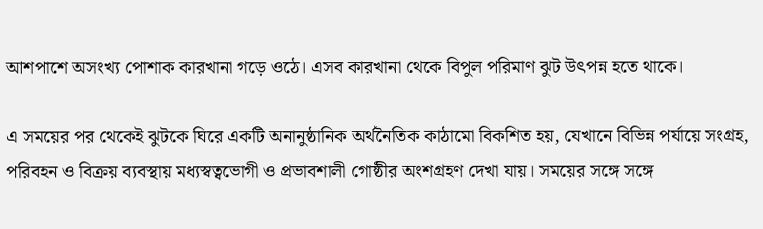আশপাশে অসংখ্য পোশাক কারখানা গড়ে ওঠে। এসব কারখানা থেকে বিপুল পরিমাণ ঝুট উৎপন্ন হতে থাকে।

এ সময়ের পর থেকেই ঝুটকে ঘিরে একটি অনানুষ্ঠানিক অর্থনৈতিক কাঠামো বিকশিত হয়, যেখানে বিভিন্ন পর্যায়ে সংগ্রহ, পরিবহন ও বিক্রয় ব্যবস্থায় মধ্যস্বত্বভোগী ও প্রভাবশালী গোষ্ঠীর অংশগ্রহণ দেখা যায়। সময়ের সঙ্গে সঙ্গে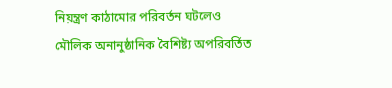নিয়ন্ত্রণ কাঠামোর পরিবর্তন ঘটলেও মৌলিক অনানুষ্ঠানিক বৈশিষ্ট্য অপরিবর্তিত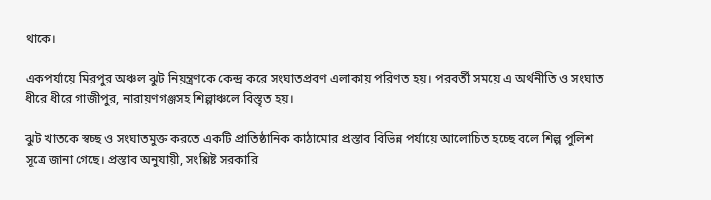থাকে।

একপর্যায়ে মিরপুর অঞ্চল ঝুট নিয়ন্ত্রণকে কেন্দ্র করে সংঘাতপ্রবণ এলাকায় পরিণত হয়। পরবর্তী সময়ে এ অর্থনীতি ও সংঘাত ধীরে ধীরে গাজীপুর, নারায়ণগঞ্জসহ শিল্পাঞ্চলে বিস্তৃত হয়।

ঝুট খাতকে স্বচ্ছ ও সংঘাতমুক্ত করতে একটি প্রাতিষ্ঠানিক কাঠামোর প্রস্তাব বিভিন্ন পর্যায়ে আলোচিত হচ্ছে বলে শিল্প পুলিশ সূত্রে জানা গেছে। প্রস্তাব অনুযায়ী, সংশ্লিষ্ট সরকারি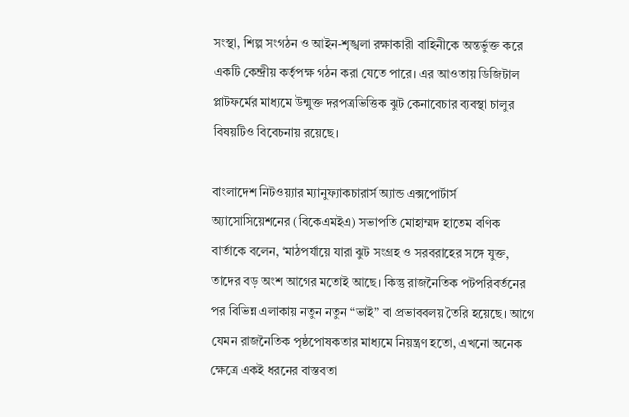সংস্থা, শিল্প সংগঠন ও আইন-শৃঙ্খলা রক্ষাকারী বাহিনীকে অন্তর্ভুক্ত করে একটি কেন্দ্রীয় কর্তৃপক্ষ গঠন করা যেতে পারে। এর আওতায় ডিজিটাল প্লাটফর্মের মাধ্যমে উন্মুক্ত দরপত্রভিত্তিক ঝুট কেনাবেচার ব্যবস্থা চালুর বিষয়টিও বিবেচনায় রয়েছে।

বাংলাদেশ নিটওয়্যার ম্যানুফ্যাকচারার্স অ্যান্ড এক্সপোর্টার্স অ্যাসোসিয়েশনের (বিকেএমইএ) সভাপতি মোহাম্মদ হাতেম বণিক বার্তাকে বলেন, ‘মাঠপর্যায়ে যারা ঝুট সংগ্রহ ও সরবরাহের সঙ্গে যুক্ত, তাদের বড় অংশ আগের মতোই আছে। কিন্তু রাজনৈতিক পটপরিবর্তনের পর বিভিন্ন এলাকায় নতুন নতুন “ভাই” বা প্রভাববলয় তৈরি হয়েছে। আগে যেমন রাজনৈতিক পৃষ্ঠপোষকতার মাধ্যমে নিয়ন্ত্রণ হতো, এখনো অনেক ক্ষেত্রে একই ধরনের বাস্তবতা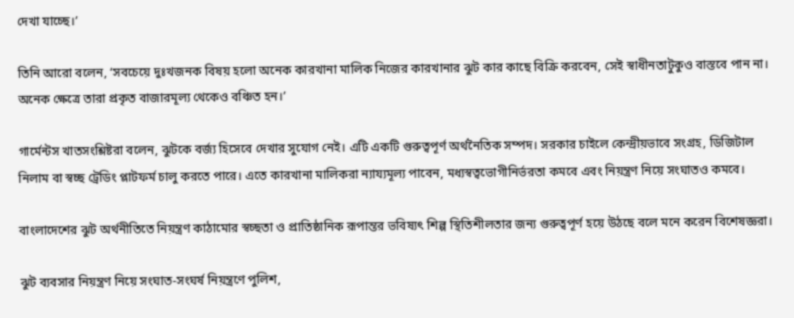দেখা যাচ্ছে।’

তিনি আরো বলেন, ‘সবচেয়ে দুঃখজনক বিষয় হলো অনেক কারখানা মালিক নিজের কারখানার ঝুট কার কাছে বিক্রি করবেন, সেই স্বাধীনতাটুকুও বাস্তবে পান না। অনেক ক্ষেত্রে তারা প্রকৃত বাজারমূল্য থেকেও বঞ্চিত হন।’

গার্মেন্টস খাতসংশ্লিষ্টরা বলেন, ঝুটকে বর্জ্য হিসেবে দেখার সুযোগ নেই। এটি একটি গুরুত্বপূর্ণ অর্থনৈতিক সম্পদ। সরকার চাইলে কেন্দ্রীয়ভাবে সংগ্রহ, ডিজিটাল নিলাম বা স্বচ্ছ ট্রেডিং প্লাটফর্ম চালু করতে পারে। এতে কারখানা মালিকরা ন্যায্যমূল্য পাবেন, মধ্যস্বত্বভোগীনির্ভরতা কমবে এবং নিয়ন্ত্রণ নিয়ে সংঘাতও কমবে।

বাংলাদেশের ঝুট অর্থনীতিতে নিয়ন্ত্রণ কাঠামোর স্বচ্ছতা ও প্রাতিষ্ঠানিক রূপান্তর ভবিষ্যৎ শিল্প স্থিতিশীলতার জন্য গুরুত্বপূর্ণ হয়ে উঠছে বলে মনে করেন বিশেষজ্ঞরা।

ঝুট ব্যবসার নিয়ন্ত্রণ নিয়ে সংঘাত-সংঘর্ষ নিয়ন্ত্রণে পুলিশ,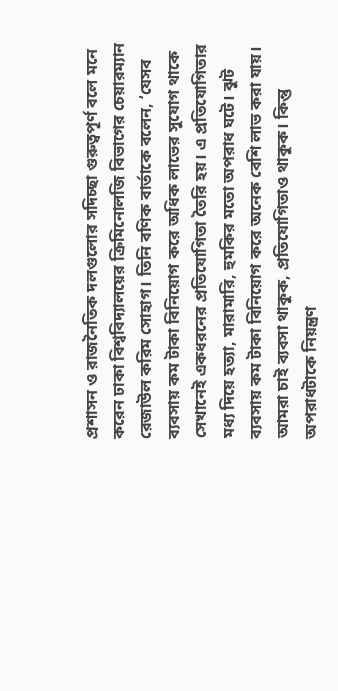প্রশাসন ও রাজনৈতিক দলগুলোর সদিচ্ছা গুরুত্বপূর্ণ বলে মনে করেন ঢাকা বিশ্ববিদ্যালয়ের ক্রিমিনোলজি বিভাগের চেয়ারম্যান রেজাউল করিম সোহাগ। তিনি বণিক বার্তাকে বলেন, ‘যেসব ব্যবসায় কম টাকা বিনিয়োগ করে অধিক লাভের সুযোগ থাকে সেখানেই একধরনের প্রতিযোগিতা তৈরি হয়। এ প্রতিযোগিতার মধ্য দিয়ে হত্যা, মারামারি, হুমকির মতো অপরাধ ঘটে। ঝুট ব্যবসায় কম টাকা বিনিয়োগ করে অনেক বেশি লাভ করা যায়। আমরা চাই ব্যবসা থাকুক, প্রতিযোগিতাও থাকুক। কিন্তু অপরাধটাকে নিয়ন্ত্রণ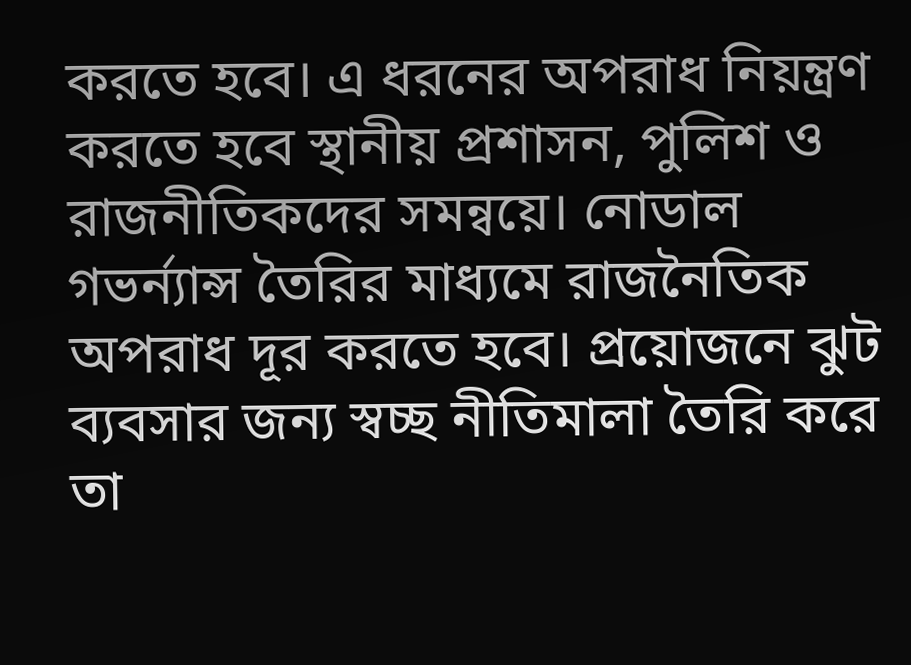করতে হবে। এ ধরনের অপরাধ নিয়ন্ত্রণ করতে হবে স্থানীয় প্রশাসন, পুলিশ ও রাজনীতিকদের সমন্বয়ে। নোডাল গভর্ন্যান্স তৈরির মাধ্যমে রাজনৈতিক অপরাধ দূর করতে হবে। প্রয়োজনে ঝুট ব্যবসার জন্য স্বচ্ছ নীতিমালা তৈরি করে তা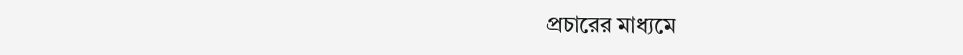প্রচারের মাধ্যমে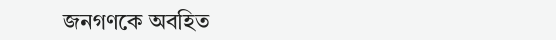জনগণকে অবহিত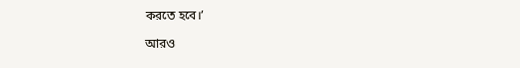করতে হবে।’

আরও